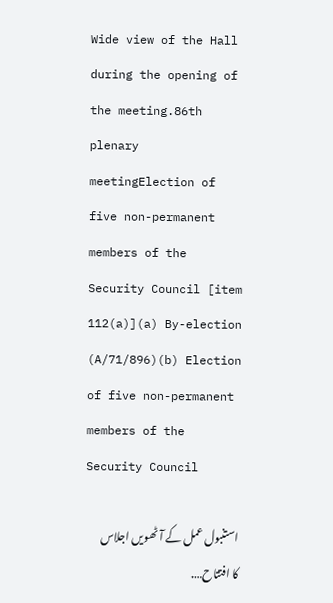Wide view of the Hall during the opening of the meeting.86th plenary meetingElection of five non-permanent members of the Security Council [item 112(a)](a) By-election (A/71/896)(b) Election of five non-permanent members of the Security Council

استنبول عمل کے آٹھویں اجلاس کا افتتاح….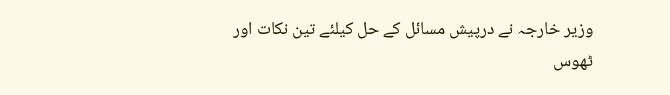وزیر خارجہ نے درپیش مسائل کے حل کیلئے تین نکات اور ٹھوس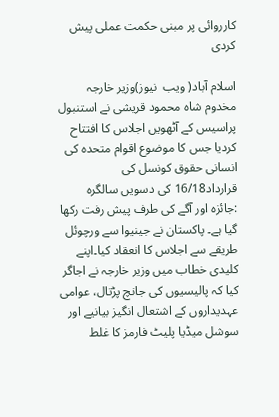کارروائی پر مبنی حکمت عملی پیش کردی

اسلام آباد( ویب  نیوز)وزیر خارجہ مخدوم شاہ محمود قریشی نے استنبول پراسیس کے آٹھویں اجلاس کا افتتاح کردیا جس کا موضوع اقوام متحدہ کی انسانی حقوق کونسل کی قرارداد16/18 کی دسویں سالگرہ :جائزہ اور آگے کی طرف پیش رفت رکھا گیا ہے۔ پاکستان نے جینیوا سے ورچوئل طریقے سے اجلاس کا انعقاد کیا۔اپنے کلیدی خطاب میں وزیر خارجہ نے اجاگر کیا کہ پالیسیوں کی جانچ پڑتال، عوامی عہدیداروں کے اشتعال انگیز بیانیے اور سوشل میڈیا پلیٹ فارمز کا غلط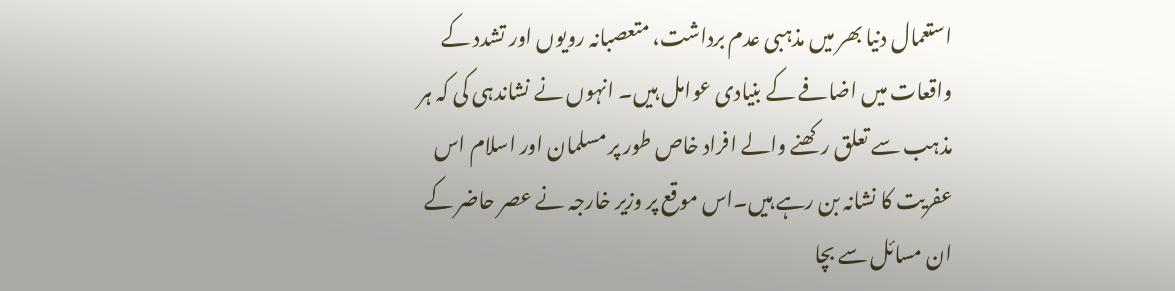استعمال دنیا بھر میں مذہبی عدم برداشت، متعصبانہ رویوں اور تشدد کے واقعات میں اضافے کے بنیادی عوامل ہیں۔ انہوں نے نشاندہی کی کہ ہر مذہب سے تعلق رکھنے والے افراد خاص طور پر مسلمان اور اسلام اس عفریت کا نشانہ بن رہے ہیں۔اس موقع پر وزیر خارجہ نے عصر حاضر کے ان مسائل سے بچا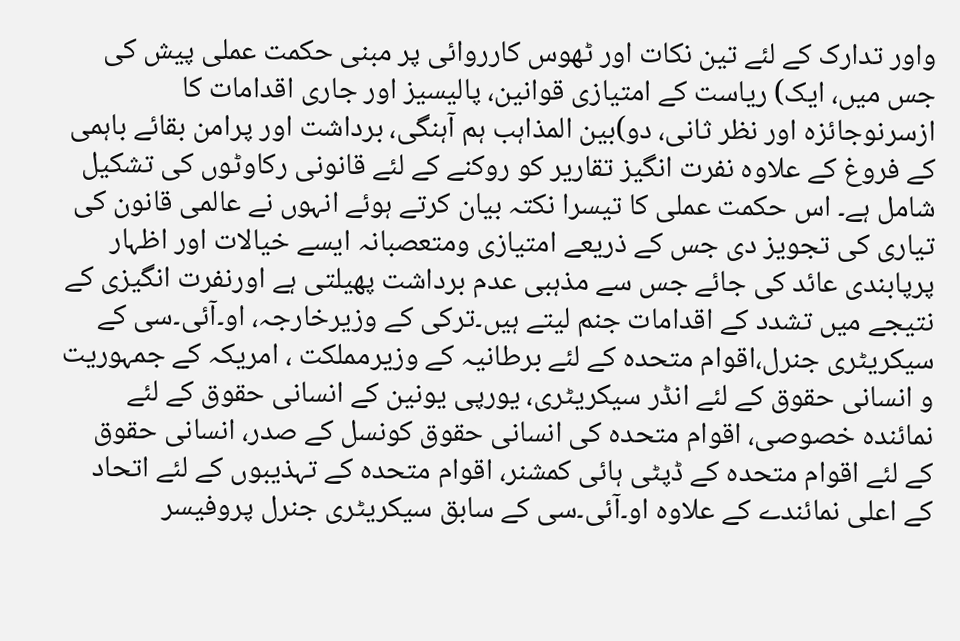واور تدارک کے لئے تین نکات اور ٹھوس کارروائی پر مبنی حکمت عملی پیش کی جس میں، ایک) ریاست کے امتیازی قوانین، پالیسیز اور جاری اقدامات کا ازسرنوجائزہ اور نظر ثانی، دو)بین المذاہب ہم آہنگی، برداشت اور پرامن بقائے باہمی کے فروغ کے علاوہ نفرت انگیز تقاریر کو روکنے کے لئے قانونی رکاوٹوں کی تشکیل شامل ہے۔ اس حکمت عملی کا تیسرا نکتہ بیان کرتے ہوئے انہوں نے عالمی قانون کی تیاری کی تجویز دی جس کے ذریعے امتیازی ومتعصبانہ ایسے خیالات اور اظہار پرپابندی عائد کی جائے جس سے مذہبی عدم برداشت پھیلتی ہے اورنفرت انگیزی کے نتیجے میں تشدد کے اقدامات جنم لیتے ہیں۔ترکی کے وزیرخارجہ، او۔آئی۔سی کے سیکریٹری جنرل،اقوام متحدہ کے لئے برطانیہ کے وزیرمملکت ، امریکہ کے جمہوریت و انسانی حقوق کے لئے انڈر سیکریٹری، یورپی یونین کے انسانی حقوق کے لئے نمائندہ خصوصی، اقوام متحدہ کی انسانی حقوق کونسل کے صدر، انسانی حقوق کے لئے اقوام متحدہ کے ڈپٹی ہائی کمشنر، اقوام متحدہ کے تہذیبوں کے لئے اتحاد کے اعلی نمائندے کے علاوہ او۔آئی۔سی کے سابق سیکریٹری جنرل پروفیسر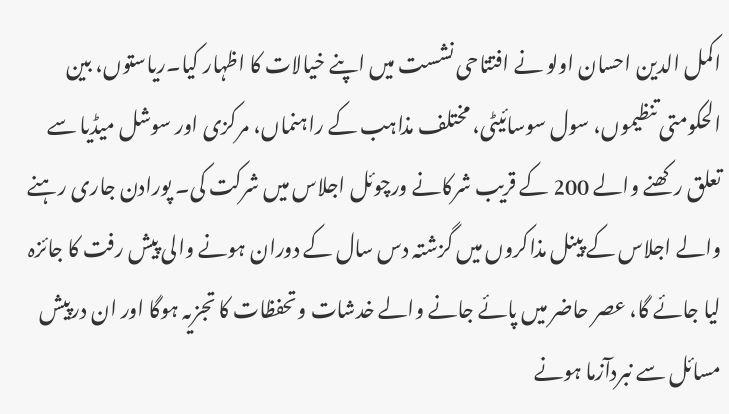اکمل الدین احسان اولو نے افتتاحی نشست میں اپنے خیالات کا اظہار کیا۔ریاستوں، بین الحکومتی تنظیموں، سول سوسائیٹی، مختلف مذاہب کے راہنماں، مرکزی اور سوشل میڈیا سے تعلق رکھنے والے 200 کے قریب شرکانے ورچوئل اجلاس میں شرکت کی۔ پورادن جاری رہنے والے اجلاس کے پینل مذاکروں میں گزشتہ دس سال کے دوران ہونے والی پیش رفت کا جائزہ لیا جائے گا، عصر حاضر میں پائے جانے والے خدشات وتحفظات کا تجزیہ ہوگا اور ان درپیش مسائل سے نبردآزما ہونے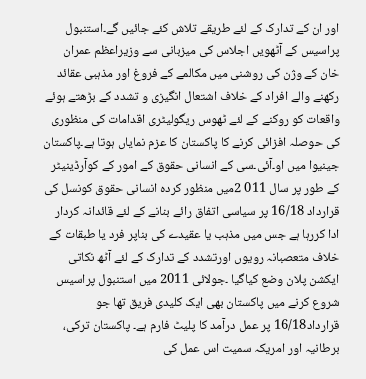اور ان کے تدارک کے لئے طریقے تلاش کئے جائیں گے۔استنبول پراسیس کے آٹھویں اجلاس کی میزبانی سے وزیراعظم عمران خان کے وژن کی روشنی میں مکالمے کے فروغ اور مذہبی عقائد رکھنے والے افراد کے خلاف اشتعال انگیزی و تشدد کے بڑھتے ہوئے واقعات کو روکنے کے لئے ٹھوس ریگولیٹری اقدامات کی منظوری کی حوصلہ افزائی کرنے کا پاکستان کا عزم نمایاں ہوتا ہے۔پاکستان جینیوا میں او۔آئی۔سی کے انسانی حقوق کے امور کے کوآرڈینیٹر کے طور پر سال 011 2میں منظور کردہ انسانی حقوق کونسل کی قرارداد 16/18 پر سیاسی اتفاق رائے بنانے کے لئے قائدانہ کردار ادا کررہا ہے جس میں مذہب یا عقیدے کی بناپر فرد یا طبقات کے خلاف متعصبانہ رویوں اورتشدد کے تدارک کے لئے آٹھ نکاتی ایکشن پلان وضع کیاگیا ۔جولائی 2011 میں استنبول پراسیس شروع کرنے میں پاکستان بھی ایک کلیدی فریق تھا جو قرارداد16/18 پر عمل درآمد کا پلیٹ فارم ہے۔ پاکستان ترکی، برطانیہ اور امریکہ سمیت اس عمل کی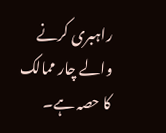راہبری کرنے والے چار ممالک کا حصہ ہے۔